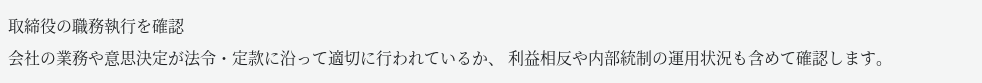取締役の職務執行を確認
会社の業務や意思決定が法令・定款に沿って適切に行われているか、 利益相反や内部統制の運用状況も含めて確認します。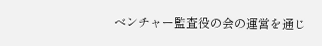ベンチャー監査役の会の運営を通じ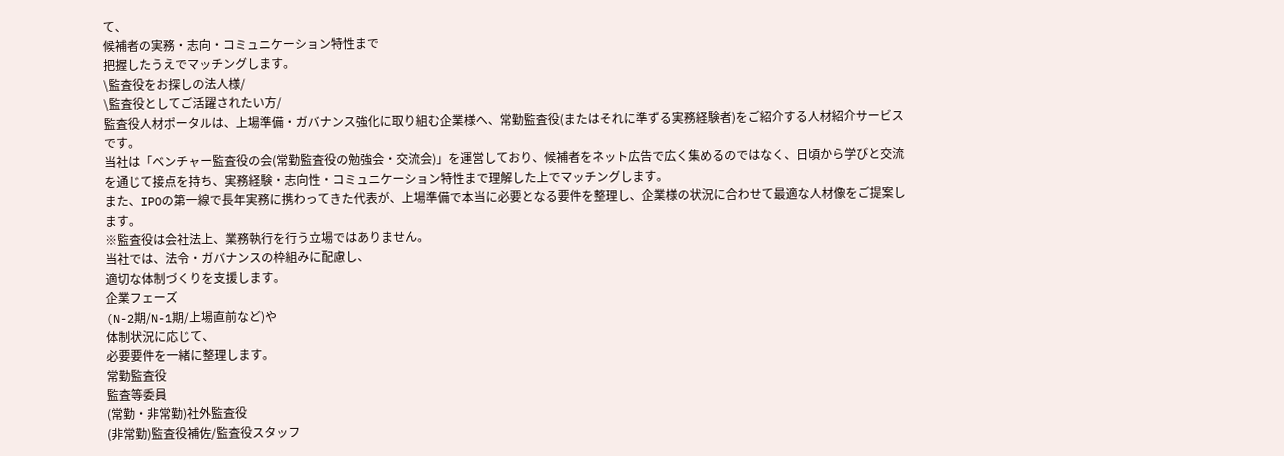て、
候補者の実務・志向・コミュニケーション特性まで
把握したうえでマッチングします。
\監査役をお探しの法人様/
\監査役としてご活躍されたい方/
監査役人材ポータルは、上場準備・ガバナンス強化に取り組む企業様へ、常勤監査役(またはそれに準ずる実務経験者)をご紹介する人材紹介サービスです。
当社は「ベンチャー監査役の会(常勤監査役の勉強会・交流会)」を運営しており、候補者をネット広告で広く集めるのではなく、日頃から学びと交流を通じて接点を持ち、実務経験・志向性・コミュニケーション特性まで理解した上でマッチングします。
また、IPOの第一線で長年実務に携わってきた代表が、上場準備で本当に必要となる要件を整理し、企業様の状況に合わせて最適な人材像をご提案します。
※監査役は会社法上、業務執行を行う立場ではありません。
当社では、法令・ガバナンスの枠組みに配慮し、
適切な体制づくりを支援します。
企業フェーズ
(N-2期/N-1期/上場直前など)や
体制状況に応じて、
必要要件を一緒に整理します。
常勤監査役
監査等委員
(常勤・非常勤)社外監査役
(非常勤)監査役補佐/監査役スタッフ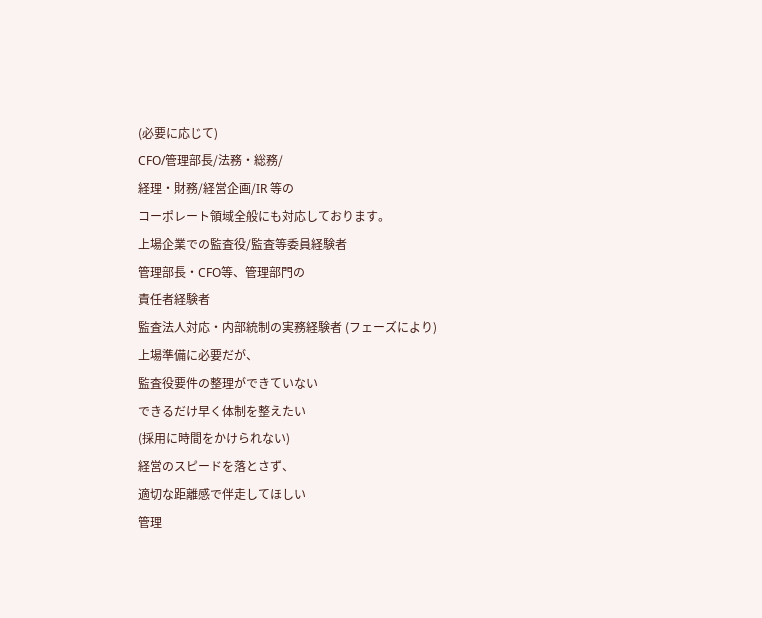(必要に応じて)
CFO/管理部長/法務・総務/
経理・財務/経営企画/IR 等の
コーポレート領域全般にも対応しております。
上場企業での監査役/監査等委員経験者
管理部長・CFO等、管理部門の
責任者経験者
監査法人対応・内部統制の実務経験者 (フェーズにより)
上場準備に必要だが、
監査役要件の整理ができていない
できるだけ早く体制を整えたい
(採用に時間をかけられない)
経営のスピードを落とさず、
適切な距離感で伴走してほしい
管理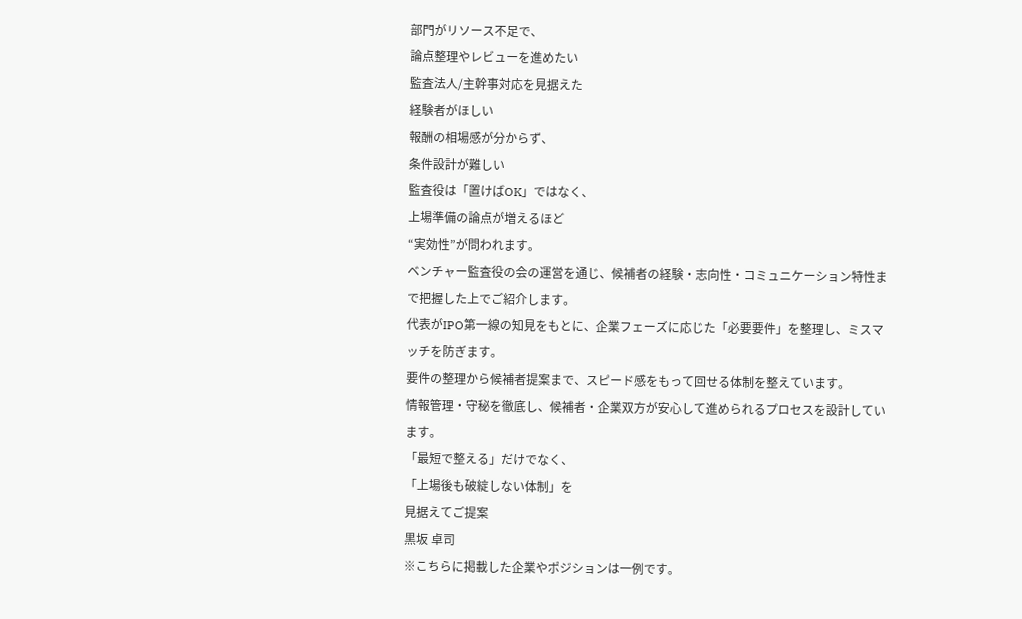部門がリソース不足で、
論点整理やレビューを進めたい
監査法人/主幹事対応を見据えた
経験者がほしい
報酬の相場感が分からず、
条件設計が難しい
監査役は「置けばOK」ではなく、
上場準備の論点が増えるほど
“実効性”が問われます。
ベンチャー監査役の会の運営を通じ、候補者の経験・志向性・コミュニケーション特性まで把握した上でご紹介します。
代表がIPO第一線の知見をもとに、企業フェーズに応じた「必要要件」を整理し、ミスマッチを防ぎます。
要件の整理から候補者提案まで、スピード感をもって回せる体制を整えています。
情報管理・守秘を徹底し、候補者・企業双方が安心して進められるプロセスを設計しています。
「最短で整える」だけでなく、
「上場後も破綻しない体制」を
見据えてご提案
黒坂 卓司
※こちらに掲載した企業やポジションは一例です。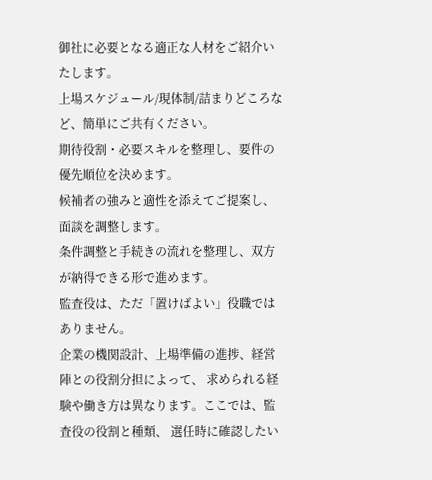御社に必要となる適正な人材をご紹介いたします。
上場スケジュール/現体制/詰まりどころなど、簡単にご共有ください。
期待役割・必要スキルを整理し、要件の優先順位を決めます。
候補者の強みと適性を添えてご提案し、面談を調整します。
条件調整と手続きの流れを整理し、双方が納得できる形で進めます。
監査役は、ただ「置けばよい」役職ではありません。
企業の機関設計、上場準備の進捗、経営陣との役割分担によって、 求められる経験や働き方は異なります。ここでは、監査役の役割と種類、 選任時に確認したい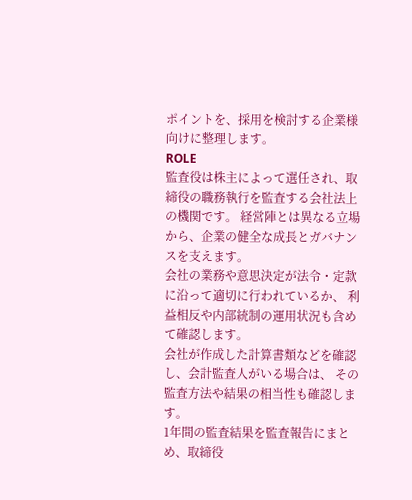ポイントを、採用を検討する企業様向けに整理します。
ROLE
監査役は株主によって選任され、取締役の職務執行を監査する会社法上の機関です。 経営陣とは異なる立場から、企業の健全な成長とガバナンスを支えます。
会社の業務や意思決定が法令・定款に沿って適切に行われているか、 利益相反や内部統制の運用状況も含めて確認します。
会社が作成した計算書類などを確認し、会計監査人がいる場合は、 その監査方法や結果の相当性も確認します。
1年間の監査結果を監査報告にまとめ、取締役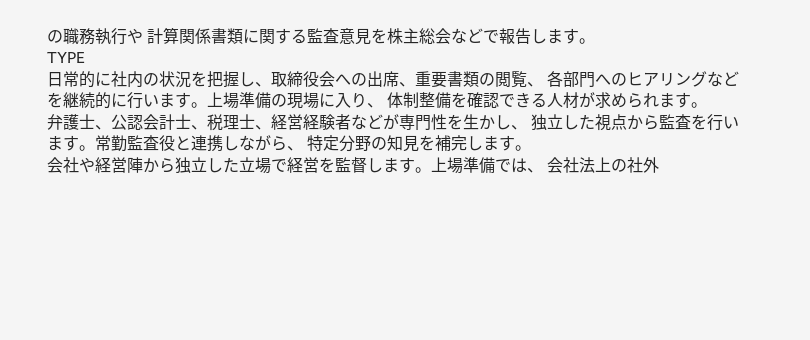の職務執行や 計算関係書類に関する監査意見を株主総会などで報告します。
TYPE
日常的に社内の状況を把握し、取締役会への出席、重要書類の閲覧、 各部門へのヒアリングなどを継続的に行います。上場準備の現場に入り、 体制整備を確認できる人材が求められます。
弁護士、公認会計士、税理士、経営経験者などが専門性を生かし、 独立した視点から監査を行います。常勤監査役と連携しながら、 特定分野の知見を補完します。
会社や経営陣から独立した立場で経営を監督します。上場準備では、 会社法上の社外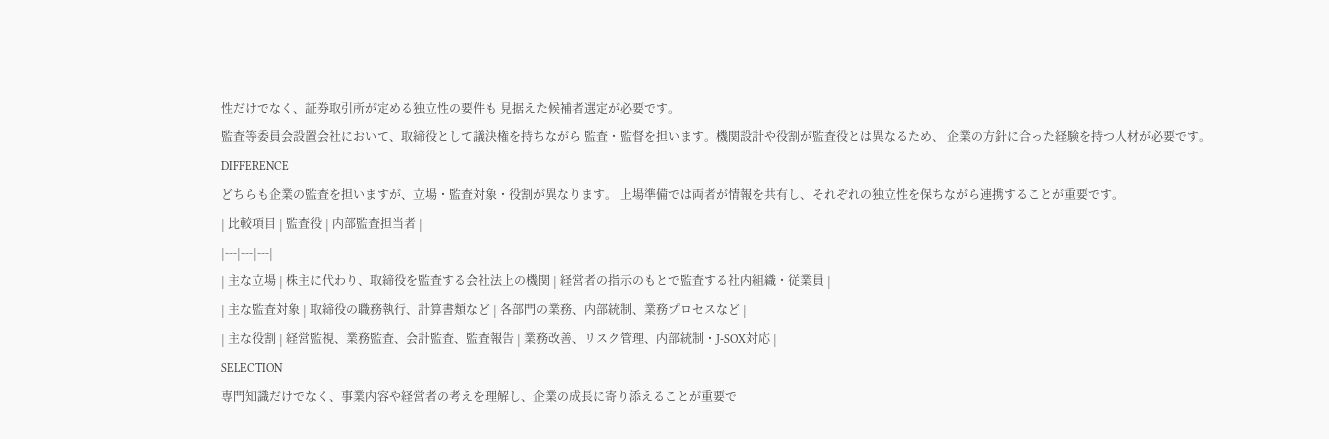性だけでなく、証券取引所が定める独立性の要件も 見据えた候補者選定が必要です。
監査等委員会設置会社において、取締役として議決権を持ちながら 監査・監督を担います。機関設計や役割が監査役とは異なるため、 企業の方針に合った経験を持つ人材が必要です。
DIFFERENCE
どちらも企業の監査を担いますが、立場・監査対象・役割が異なります。 上場準備では両者が情報を共有し、それぞれの独立性を保ちながら連携することが重要です。
| 比較項目 | 監査役 | 内部監査担当者 |
|---|---|---|
| 主な立場 | 株主に代わり、取締役を監査する会社法上の機関 | 経営者の指示のもとで監査する社内組織・従業員 |
| 主な監査対象 | 取締役の職務執行、計算書類など | 各部門の業務、内部統制、業務プロセスなど |
| 主な役割 | 経営監視、業務監査、会計監査、監査報告 | 業務改善、リスク管理、内部統制・J-SOX対応 |
SELECTION
専門知識だけでなく、事業内容や経営者の考えを理解し、企業の成長に寄り添えることが重要で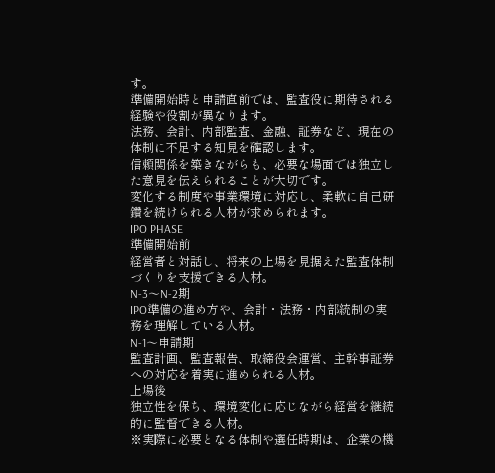す。
準備開始時と申請直前では、監査役に期待される経験や役割が異なります。
法務、会計、内部監査、金融、証券など、現在の体制に不足する知見を確認します。
信頼関係を築きながらも、必要な場面では独立した意見を伝えられることが大切です。
変化する制度や事業環境に対応し、柔軟に自己研鑽を続けられる人材が求められます。
IPO PHASE
準備開始前
経営者と対話し、将来の上場を見据えた監査体制づくりを支援できる人材。
N-3〜N-2期
IPO準備の進め方や、会計・法務・内部統制の実務を理解している人材。
N-1〜申請期
監査計画、監査報告、取締役会運営、主幹事証券への対応を着実に進められる人材。
上場後
独立性を保ち、環境変化に応じながら経営を継続的に監督できる人材。
※実際に必要となる体制や選任時期は、企業の機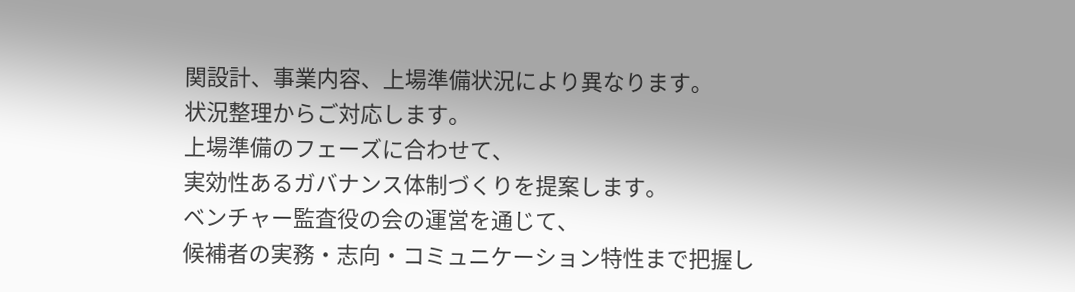関設計、事業内容、上場準備状況により異なります。
状況整理からご対応します。
上場準備のフェーズに合わせて、
実効性あるガバナンス体制づくりを提案します。
ベンチャー監査役の会の運営を通じて、
候補者の実務・志向・コミュニケーション特性まで把握し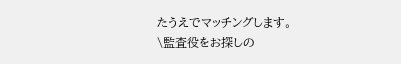たうえでマッチングします。
\監査役をお探しの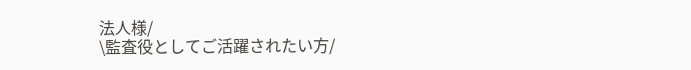法人様/
\監査役としてご活躍されたい方/